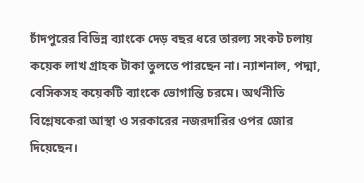চাঁদপুরের বিভিন্ন ব্যাংকে দেড় বছর ধরে তারল্য সংকট চলায় কয়েক লাখ গ্রাহক টাকা তুলতে পারছেন না। ন্যাশনাল, পদ্মা, বেসিকসহ কয়েকটি ব্যাংকে ভোগান্তি চরমে। অর্থনীতি বিশ্লেষকেরা আস্থা ও সরকারের নজরদারির ওপর জোর দিয়েছেন।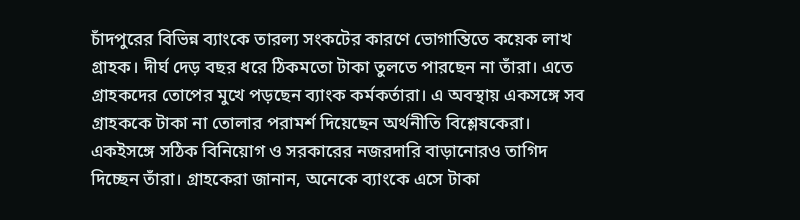চাঁদপুরের বিভিন্ন ব্যাংকে তারল্য সংকটের কারণে ভোগান্তিতে কয়েক লাখ গ্রাহক। দীর্ঘ দেড় বছর ধরে ঠিকমতো টাকা তুলতে পারছেন না তাঁরা। এতে গ্রাহকদের তোপের মুখে পড়ছেন ব্যাংক কর্মকর্তারা। এ অবস্থায় একসঙ্গে সব গ্রাহককে টাকা না তোলার পরামর্শ দিয়েছেন অর্থনীতি বিশ্লেষকেরা। একইসঙ্গে সঠিক বিনিয়োগ ও সরকারের নজরদারি বাড়ানোরও তাগিদ দিচ্ছেন তাঁরা। গ্রাহকেরা জানান, অনেকে ব্যাংকে এসে টাকা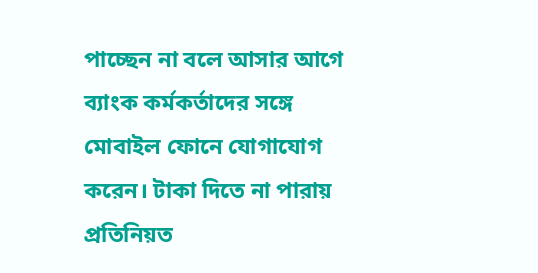পাচ্ছেন না বলে আসার আগে ব্যাংক কর্মকর্তাদের সঙ্গে মোবাইল ফোনে যোগাযোগ করেন। টাকা দিতে না পারায় প্রতিনিয়ত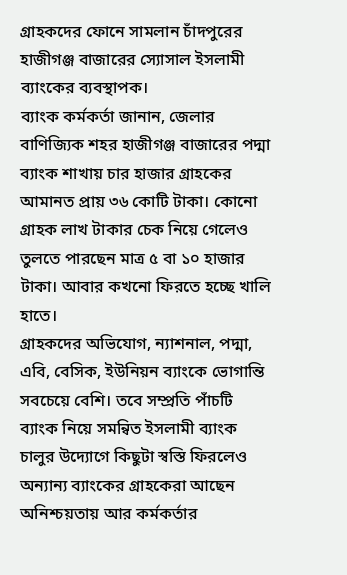গ্রাহকদের ফোনে সামলান চাঁদপুরের হাজীগঞ্জ বাজারের স্যোসাল ইসলামী ব্যাংকের ব্যবস্থাপক।
ব্যাংক কর্মকর্তা জানান, জেলার বাণিজ্যিক শহর হাজীগঞ্জ বাজারের পদ্মা ব্যাংক শাখায় চার হাজার গ্রাহকের আমানত প্রায় ৩৬ কোটি টাকা। কোনো গ্রাহক লাখ টাকার চেক নিয়ে গেলেও তুলতে পারছেন মাত্র ৫ বা ১০ হাজার টাকা। আবার কখনো ফিরতে হচ্ছে খালি হাতে।
গ্রাহকদের অভিযোগ, ন্যাশনাল, পদ্মা, এবি, বেসিক, ইউনিয়ন ব্যাংকে ভোগান্তি সবচেয়ে বেশি। তবে সম্প্রতি পাঁচটি ব্যাংক নিয়ে সমন্বিত ইসলামী ব্যাংক চালুর উদ্যোগে কিছুটা স্বস্তি ফিরলেও অন্যান্য ব্যাংকের গ্রাহকেরা আছেন অনিশ্চয়তায় আর কর্মকর্তার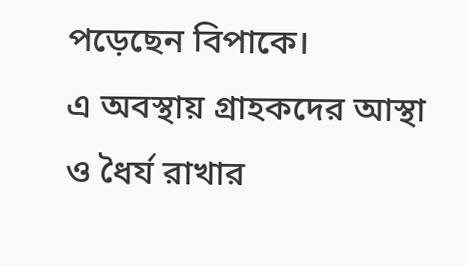পড়েছেন বিপাকে।
এ অবস্থায় গ্রাহকদের আস্থা ও ধৈর্য রাখার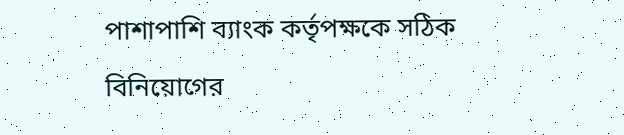পাশাপাশি ব্যাংক কর্তৃপক্ষকে সঠিক বিনিয়োগের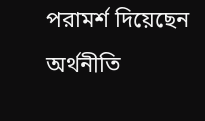পরামর্শ দিয়েছেন অর্থনীতি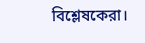বিশ্লেষকেরা।